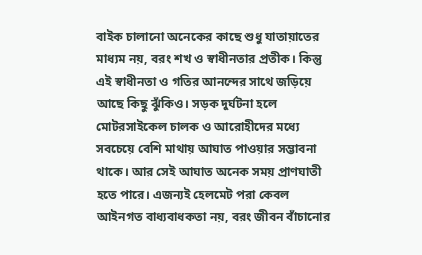বাইক চালানো অনেকের কাছে শুধু যাতায়াতের মাধ্যম নয়, বরং শখ ও স্বাধীনতার প্রতীক। কিন্তু এই স্বাধীনতা ও গতির আনন্দের সাথে জড়িয়ে আছে কিছু ঝুঁকিও। সড়ক দুর্ঘটনা হলে মোটরসাইকেল চালক ও আরোহীদের মধ্যে সবচেয়ে বেশি মাথায় আঘাত পাওয়ার সম্ভাবনা থাকে। আর সেই আঘাত অনেক সময় প্রাণঘাতী হতে পারে। এজন্যই হেলমেট পরা কেবল আইনগত বাধ্যবাধকতা নয়, বরং জীবন বাঁচানোর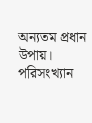অন্যতম প্রধান উপায়।
পরিসংখ্যান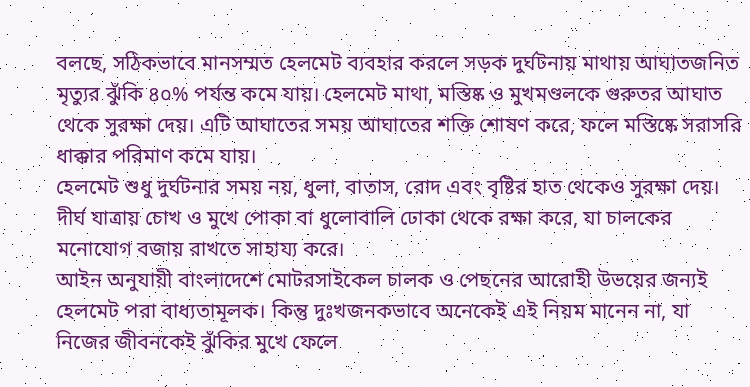বলছে, সঠিকভাবে মানসম্মত হেলমেট ব্যবহার করলে সড়ক দুর্ঘটনায় মাথায় আঘাতজনিত মৃত্যুর ঝুঁকি ৪০% পর্যন্ত কমে যায়। হেলমেট মাথা, মস্তিষ্ক ও মুখমণ্ডলকে গুরুতর আঘাত থেকে সুরক্ষা দেয়। এটি আঘাতের সময় আঘাতের শক্তি শোষণ করে, ফলে মস্তিষ্কে সরাসরি ধাক্কার পরিমাণ কমে যায়।
হেলমেট শুধু দুর্ঘটনার সময় নয়, ধুলা, বাতাস, রোদ এবং বৃষ্টির হাত থেকেও সুরক্ষা দেয়। দীর্ঘ যাত্রায় চোখ ও মুখে পোকা বা ধুলোবালি ঢোকা থেকে রক্ষা করে, যা চালকের মনোযোগ বজায় রাখতে সাহায্য করে।
আইন অনুযায়ী বাংলাদেশে মোটরসাইকেল চালক ও পেছনের আরোহী উভয়ের জন্যই হেলমেট পরা বাধ্যতামূলক। কিন্তু দুঃখজনকভাবে অনেকেই এই নিয়ম মানেন না, যা নিজের জীবনকেই ঝুঁকির মুখে ফেলে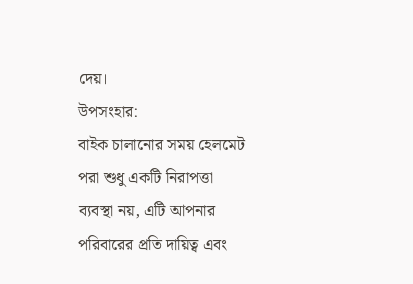দেয়।
উপসংহার:
বাইক চালানোর সময় হেলমেট পরা শুধু একটি নিরাপত্তা ব্যবস্থা নয়, এটি আপনার পরিবারের প্রতি দায়িত্ব এবং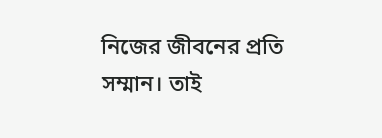নিজের জীবনের প্রতি সম্মান। তাই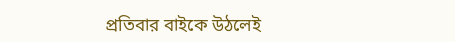প্রতিবার বাইকে উঠলেই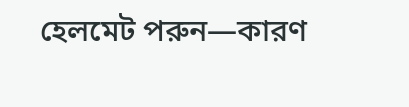হেলমেট পরুন—কারণ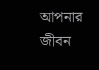আপনার জীবন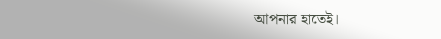আপনার হাতেই।